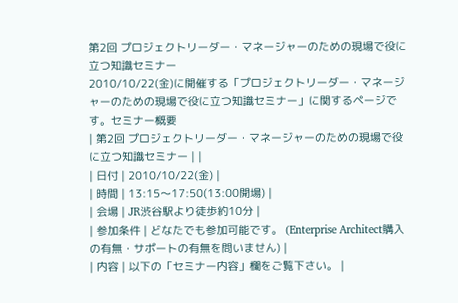第2回 プロジェクトリーダー・マネージャーのための現場で役に立つ知識セミナー
2010/10/22(金)に開催する「プロジェクトリーダー・マネージャーのための現場で役に立つ知識セミナー」に関するページです。セミナー概要
| 第2回 プロジェクトリーダー・マネージャーのための現場で役に立つ知識セミナー | |
| 日付 | 2010/10/22(金) |
| 時間 | 13:15〜17:50(13:00開場) |
| 会場 | JR渋谷駅より徒歩約10分 |
| 参加条件 | どなたでも参加可能です。 (Enterprise Architect購入の有無・サポートの有無を問いません) |
| 内容 | 以下の「セミナー内容」欄をご覧下さい。 |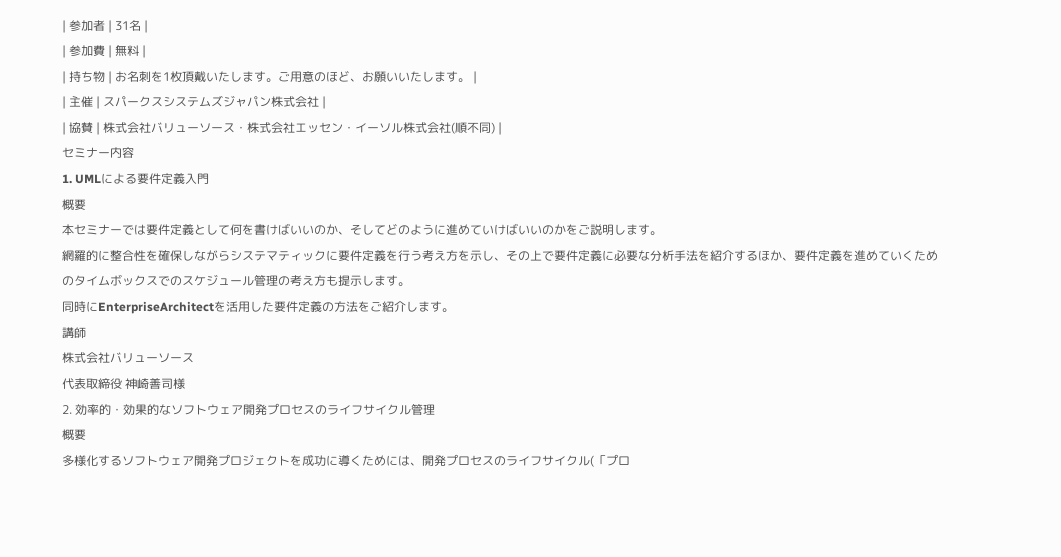| 参加者 | 31名 |
| 参加費 | 無料 |
| 持ち物 | お名刺を1枚頂戴いたします。ご用意のほど、お願いいたします。 |
| 主催 | スパークスシステムズジャパン株式会社 |
| 協賛 | 株式会社バリューソース・株式会社エッセン・イーソル株式会社(順不同) |
セミナー内容
1. UMLによる要件定義入門
概要
本セミナーでは要件定義として何を書けばいいのか、そしてどのように進めていけばいいのかをご説明します。
網羅的に整合性を確保しながらシステマティックに要件定義を行う考え方を示し、その上で要件定義に必要な分析手法を紹介するほか、要件定義を進めていくためのタイムボックスでのスケジュール管理の考え方も提示します。
同時にEnterpriseArchitectを活用した要件定義の方法をご紹介します。
講師
株式会社バリューソース
代表取締役 神崎善司様
2. 効率的・効果的なソフトウェア開発プロセスのライフサイクル管理
概要
多様化するソフトウェア開発プロジェクトを成功に導くためには、開発プロセスのライフサイクル(「プロ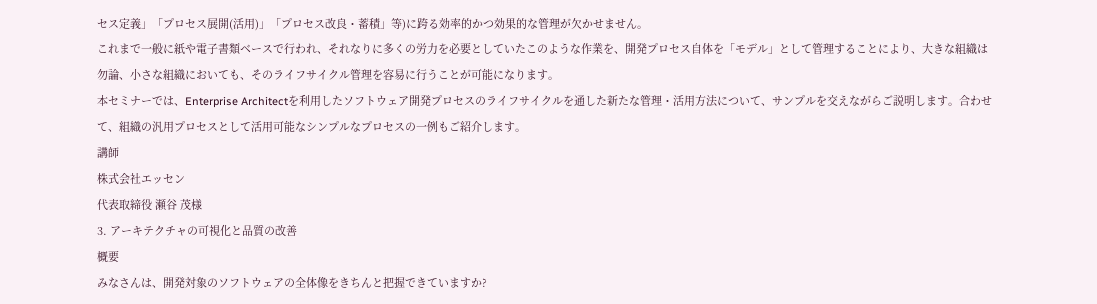セス定義」「プロセス展開(活用)」「プロセス改良・蓄積」等)に跨る効率的かつ効果的な管理が欠かせません。
これまで一般に紙や電子書類ベースで行われ、それなりに多くの労力を必要としていたこのような作業を、開発プロセス自体を「モデル」として管理することにより、大きな組織は勿論、小さな組織においても、そのライフサイクル管理を容易に行うことが可能になります。
本セミナーでは、Enterprise Architectを利用したソフトウェア開発プロセスのライフサイクルを通した新たな管理・活用方法について、サンプルを交えながらご説明します。合わせて、組織の汎用プロセスとして活用可能なシンプルなプロセスの一例もご紹介します。
講師
株式会社エッセン
代表取締役 瀬谷 茂様
3. アーキテクチャの可視化と品質の改善
概要
みなさんは、開発対象のソフトウェアの全体像をきちんと把握できていますか?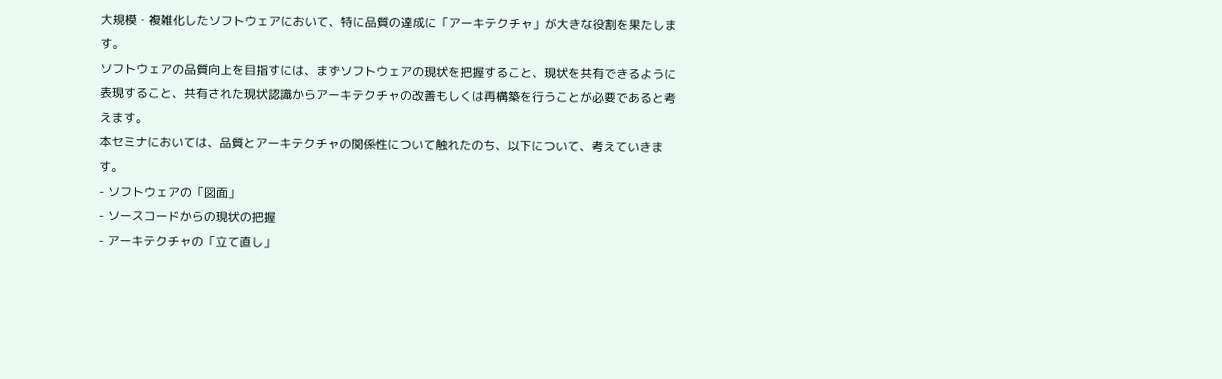大規模・複雑化したソフトウェアにおいて、特に品質の達成に「アーキテクチャ」が大きな役割を果たします。
ソフトウェアの品質向上を目指すには、まずソフトウェアの現状を把握すること、現状を共有できるように表現すること、共有された現状認識からアーキテクチャの改善もしくは再構築を行うことが必要であると考えます。
本セミナにおいては、品質とアーキテクチャの関係性について触れたのち、以下について、考えていきます。
- ソフトウェアの「図面」
- ソースコードからの現状の把握
- アーキテクチャの「立て直し」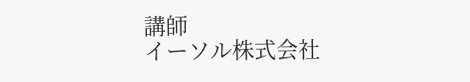講師
イーソル株式会社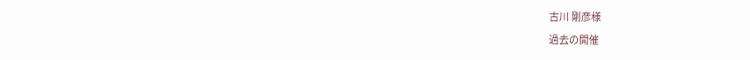古川 剛彦様
過去の開催